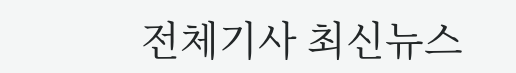전체기사 최신뉴스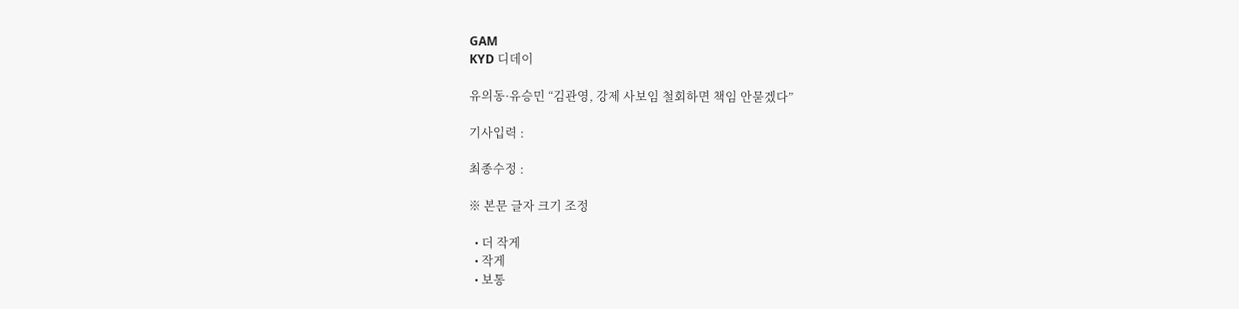GAM
KYD 디데이

유의동·유승민 “김관영, 강제 사보임 철회하면 책임 안묻겠다”

기사입력 :

최종수정 :

※ 본문 글자 크기 조정

  • 더 작게
  • 작게
  • 보통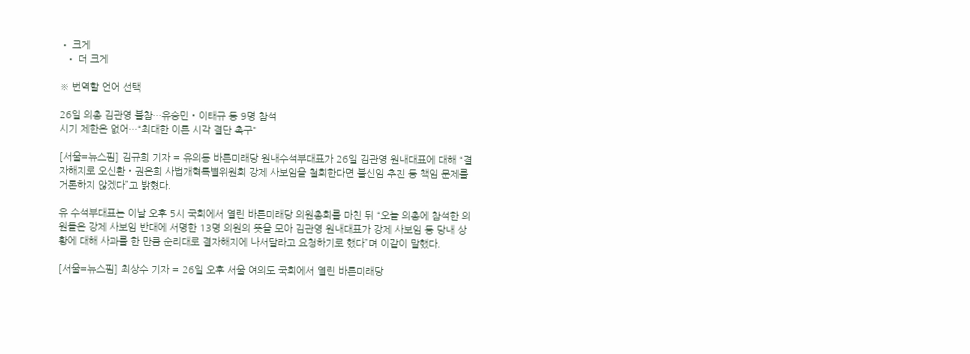• 크게
  • 더 크게

※ 번역할 언어 선택

26일 의총 김관영 불참…유승민‧이태규 등 9명 참석
시기 제한은 없어…“최대한 이른 시각 결단 촉구"

[서울=뉴스핌] 김규희 기자 = 유의동 바른미래당 원내수석부대표가 26일 김관영 원내대표에 대해 “결자해지로 오신환‧권은희 사법개혁특별위원회 강제 사보임을 철회한다면 불신임 추진 등 책임 문제를 거론하지 않겠다”고 밝혔다.

유 수석부대표는 이날 오후 5시 국회에서 열린 바른미래당 의원총회를 마친 뒤 “오늘 의총에 참석한 의원들은 강제 사보임 반대에 서명한 13명 의원의 뜻을 모아 김관영 원내대표가 강제 사보임 등 당내 상황에 대해 사과를 한 만큼 순리대로 결자해지에 나서달라고 요청하기로 했다”며 이같이 말했다.

[서울=뉴스핌] 최상수 기자 = 26일 오후 서울 여의도 국회에서 열린 바른미래당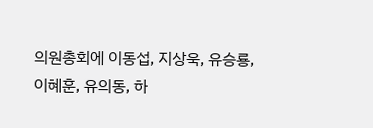의원총회에 이동섭, 지상욱, 유승룡, 이혜훈, 유의동, 하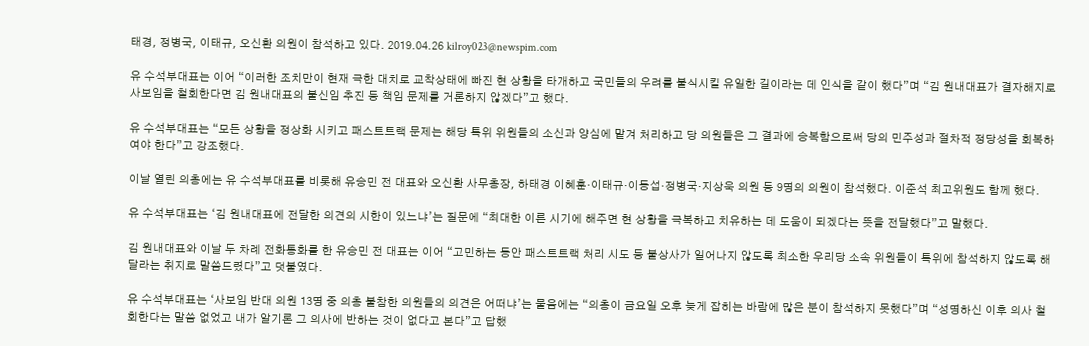태경, 정병국, 이태규, 오신환 의원이 참석하고 있다. 2019.04.26 kilroy023@newspim.com

유 수석부대표는 이어 “이러한 조치만이 현재 극한 대치로 교착상태에 빠진 현 상황을 타개하고 국민들의 우려를 불식시킬 유일한 길이라는 데 인식을 같이 했다”며 “김 원내대표가 결자해지로 사보임을 철회한다면 김 원내대표의 불신임 추진 등 책임 문제를 거론하지 않겠다”고 했다.

유 수석부대표는 “모든 상황을 정상화 시키고 패스트트랙 문제는 해당 특위 위원들의 소신과 양심에 맡겨 처리하고 당 의원들은 그 결과에 승복함으로써 당의 민주성과 절차적 정당성을 회복하여야 한다”고 강조했다.

이날 열린 의총에는 유 수석부대표를 비롯해 유승민 전 대표와 오신환 사무총장, 하태경 이혜훈‧이태규‧이동섭‧정병국‧지상욱 의원 등 9명의 의원이 참석했다. 이준석 최고위원도 함께 했다.

유 수석부대표는 ‘김 원내대표에 전달한 의견의 시한이 있느냐’는 질문에 “최대한 이른 시기에 해주면 현 상황을 극복하고 치유하는 데 도움이 되겠다는 뜻을 전달했다”고 말했다.

김 원내대표와 이날 두 차례 전화통화를 한 유승민 전 대표는 이어 “고민하는 동안 패스트트랙 처리 시도 등 불상사가 일어나지 않도록 최소한 우리당 소속 위원들이 특위에 참석하지 않도록 해달라는 취지로 말씀드렸다”고 덧붙였다.

유 수석부대표는 ‘사보임 반대 의원 13명 중 의총 불참한 의원들의 의견은 어떠냐’는 물음에는 “의총이 금요일 오후 늦게 잡히는 바람에 많은 분이 참석하지 못했다”며 “성명하신 이후 의사 철회한다는 말씀 없었고 내가 알기론 그 의사에 반하는 것이 없다고 본다”고 답했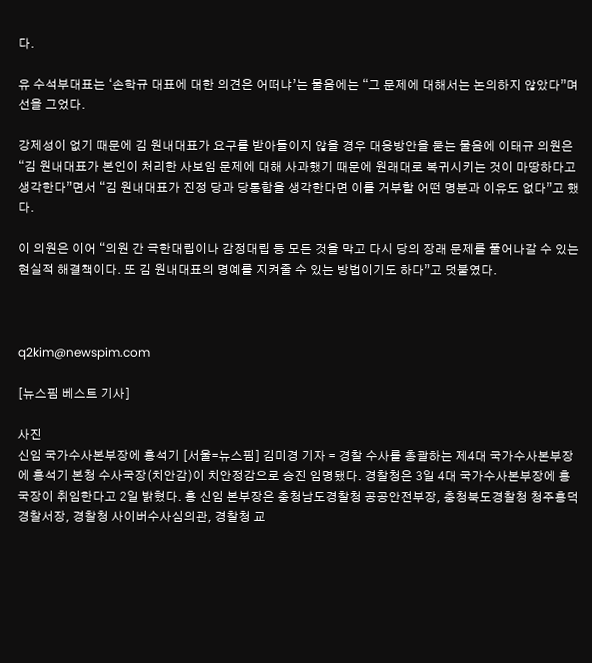다.

유 수석부대표는 ‘손학규 대표에 대한 의견은 어떠냐’는 물음에는 “그 문제에 대해서는 논의하지 않았다”며 선을 그었다.

강제성이 없기 때문에 김 원내대표가 요구를 받아들이지 않을 경우 대응방안을 묻는 물음에 이태규 의원은 “김 원내대표가 본인이 처리한 사보임 문제에 대해 사과했기 때문에 원래대로 복귀시키는 것이 마땅하다고 생각한다”면서 “김 원내대표가 진정 당과 당통합을 생각한다면 이를 거부할 어떤 명분과 이유도 없다”고 했다.

이 의원은 이어 “의원 간 극한대립이나 감정대립 등 모든 것을 막고 다시 당의 장래 문제를 풀어나갈 수 있는 현실적 해결책이다. 또 김 원내대표의 명예를 지켜줄 수 있는 방법이기도 하다”고 덧붙였다.



q2kim@newspim.com

[뉴스핌 베스트 기사]

사진
신임 국가수사본부장에 홍석기 [서울=뉴스핌] 김미경 기자 = 경찰 수사를 총괄하는 제4대 국가수사본부장에 홍석기 본청 수사국장(치안감)이 치안정감으로 승진 임명됐다. 경찰청은 3일 4대 국가수사본부장에 홍 국장이 취임한다고 2일 밝혔다. 홍 신임 본부장은 충청남도경찰청 공공안전부장, 충청북도경찰청 청주흥덕경찰서장, 경찰청 사이버수사심의관, 경찰청 교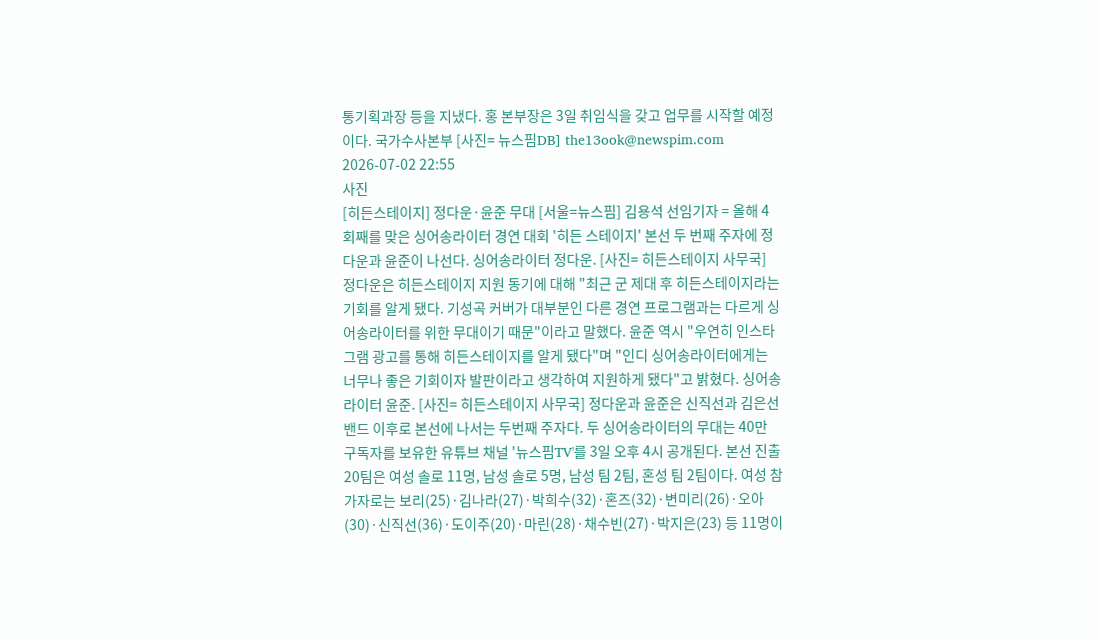통기획과장 등을 지냈다. 홍 본부장은 3일 취임식을 갖고 업무를 시작할 예정이다. 국가수사본부 [사진= 뉴스핌DB] the13ook@newspim.com 2026-07-02 22:55
사진
[히든스테이지] 정다운·윤준 무대 [서울=뉴스핌] 김용석 선임기자 = 올해 4회째를 맞은 싱어송라이터 경연 대회 '히든 스테이지' 본선 두 번째 주자에 정다운과 윤준이 나선다. 싱어송라이터 정다운. [사진= 히든스테이지 사무국] 정다운은 히든스테이지 지원 동기에 대해 "최근 군 제대 후 히든스테이지라는 기회를 알게 됐다. 기성곡 커버가 대부분인 다른 경연 프로그램과는 다르게 싱어송라이터를 위한 무대이기 때문"이라고 말했다. 윤준 역시 "우연히 인스타그램 광고를 통해 히든스테이지를 알게 됐다"며 "인디 싱어송라이터에게는 너무나 좋은 기회이자 발판이라고 생각하여 지원하게 됐다"고 밝혔다. 싱어송라이터 윤준. [사진= 히든스테이지 사무국] 정다운과 윤준은 신직선과 김은선 밴드 이후로 본선에 나서는 두번째 주자다. 두 싱어송라이터의 무대는 40만 구독자를 보유한 유튜브 채널 '뉴스핌TV'를 3일 오후 4시 공개된다. 본선 진출 20팀은 여성 솔로 11명, 남성 솔로 5명, 남성 팀 2팀, 혼성 팀 2팀이다. 여성 참가자로는 보리(25)·김나라(27)·박희수(32)·혼즈(32)·변미리(26)·오아(30)·신직선(36)·도이주(20)·마린(28)·채수빈(27)·박지은(23) 등 11명이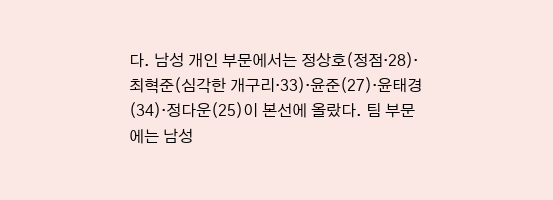다. 남성 개인 부문에서는 정상호(정점·28)·최혁준(심각한 개구리·33)·윤준(27)·윤태경(34)·정다운(25)이 본선에 올랐다. 팀 부문에는 남성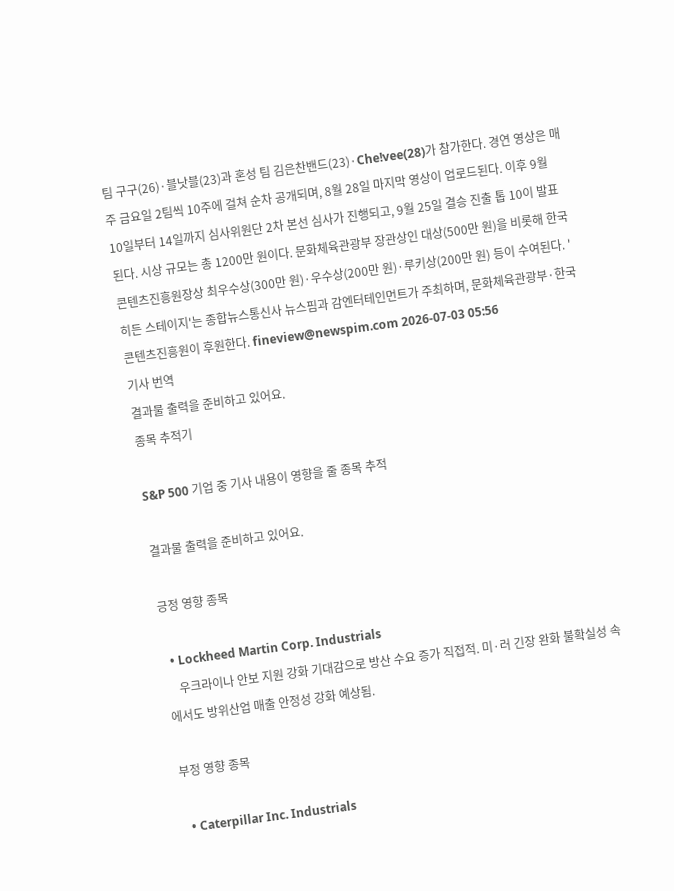팀 구구(26)·블낫블(23)과 혼성 팀 김은찬밴드(23)·Che!vee(28)가 참가한다. 경연 영상은 매주 금요일 2팀씩 10주에 걸쳐 순차 공개되며, 8월 28일 마지막 영상이 업로드된다. 이후 9월 10일부터 14일까지 심사위원단 2차 본선 심사가 진행되고, 9월 25일 결승 진출 톱 10이 발표된다. 시상 규모는 총 1200만 원이다. 문화체육관광부 장관상인 대상(500만 원)을 비롯해 한국콘텐츠진흥원장상 최우수상(300만 원)·우수상(200만 원)·루키상(200만 원) 등이 수여된다. '히든 스테이지'는 종합뉴스통신사 뉴스핌과 감엔터테인먼트가 주최하며, 문화체육관광부·한국콘텐츠진흥원이 후원한다. fineview@newspim.com 2026-07-03 05:56
기사 번역
결과물 출력을 준비하고 있어요.
종목 추적기

S&P 500 기업 중 기사 내용이 영향을 줄 종목 추적

결과물 출력을 준비하고 있어요.

긍정 영향 종목

  • Lockheed Martin Corp. Industrials
    우크라이나 안보 지원 강화 기대감으로 방산 수요 증가 직접적. 미·러 긴장 완화 불확실성 속에서도 방위산업 매출 안정성 강화 예상됨.

부정 영향 종목

  • Caterpillar Inc. Industrials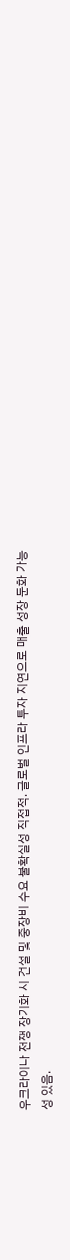우크라이나 전쟁 장기화 시 건설 및 중장비 수요 불확실성 직접적. 글로벌 인프라 투자 지연으로 매출 성장 둔화 가능성 있음.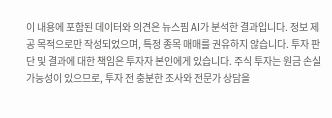이 내용에 포함된 데이터와 의견은 뉴스핌 AI가 분석한 결과입니다. 정보 제공 목적으로만 작성되었으며, 특정 종목 매매를 권유하지 않습니다. 투자 판단 및 결과에 대한 책임은 투자자 본인에게 있습니다. 주식 투자는 원금 손실 가능성이 있으므로, 투자 전 충분한 조사와 전문가 상담을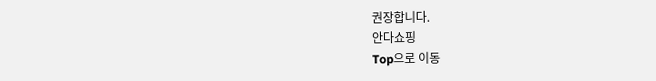권장합니다.
안다쇼핑
Top으로 이동